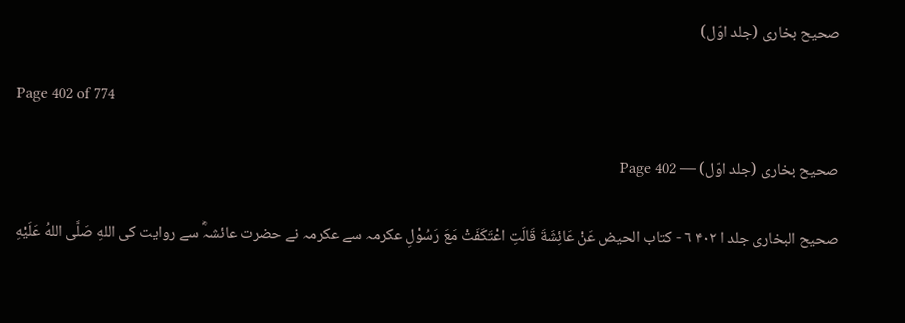صحیح بخاری (جلد اوّل)

Page 402 of 774

صحیح بخاری (جلد اوّل) — Page 402

صحيح البخاری جلد ا ۴۰۲ ٦ - كتاب الحيض عَنْ عَائِشَةَ قَالَتِ اعْتَكَفَتْ مَعَ رَسُوْلِ عکرمہ سے عکرمہ نے حضرت عائشہؓ سے روایت کی اللهِ صَلَّى اللهُ عَلَيْهِ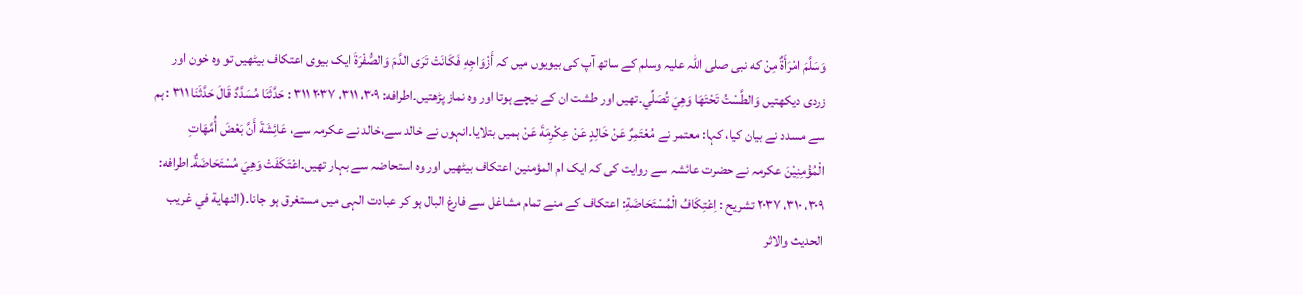وَسَلَّمَ امْرَأَةٌ مِنْ که نبی صلی اللہ علیہ وسلم کے ساتھ آپ کی بیویوں میں کہ أَزْوَاجِهِ فَكَانَتْ تَرَى الدَّمَ وَالصُّفْرَةَ ایک بیوی اعتکاف بیٹھیں تو وہ خون اور زردی دیکھتیں وَالطَّسْتُ تَحْتَهَا وَهِيَ تُصَلِّي۔تھیں اور طشت ان کے نیچے ہوتا اور وہ نماز پڑھتیں۔اطرافه: ۳۰۹، ۳۱۱، ۲۰۳۷ ۳۱۱ : حَدَّثَنَا مُسَدَّدٌ قَالَ حَدَّثَنَا ۳۱۱ : ہم سے مسدد نے بیان کیا، کہا: معتمر نے مُعْتَمِرٌ عَنْ خَالِدٍ عَنْ عِكْرِمَةَ عَنْ ہمیں بتلایا۔انہوں نے خالد سے،خالد نے عکرمہ سے، عَائِشَةَ أَنَّ بَعْضَ أُمَّهَاتِ الْمُؤْمِنِيْنَ عکرمہ نے حضرت عائشہ سے روایت کی کہ ایک ام المؤمنین اعتکاف بیٹھیں اور وہ استحاضہ سے بہار تھیں۔اعْتَكَفَتْ وَهِيَ مُسْتَحَاضَةٌ۔اطرافه: ۳۰۹، ۳۱۰، ۲۰۳۷ تشریح : اِعْتِكَافُ الْمُسْتَحَاضَةِ: اعتکاف کے منے تمام مشاغل سے فارغ البال ہو کر عبادت الہی میں مستغرق ہو جانا۔(النهاية في غريب الحديث والاثر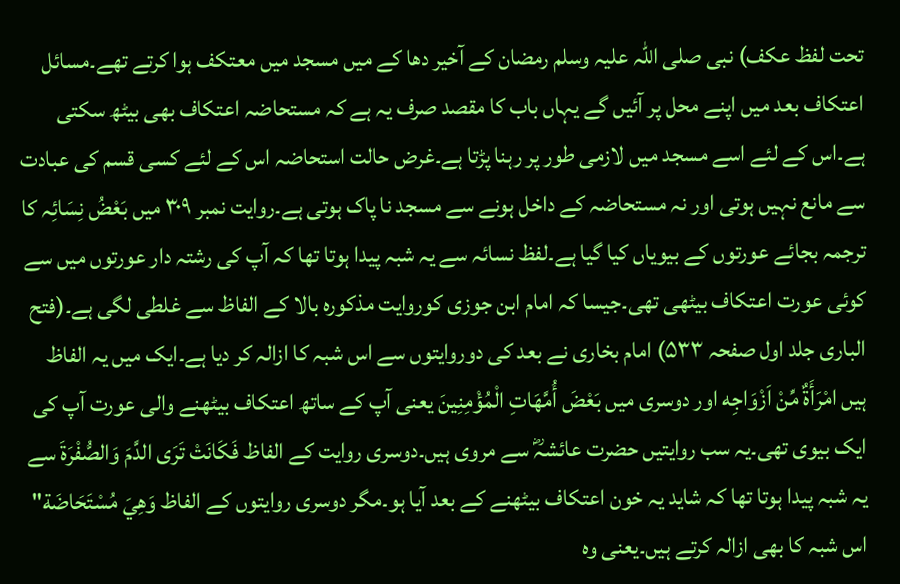تحت لفظ عكف) نبی صلی اللہ علیہ وسلم رمضان کے آخیر دھا کے میں مسجد میں معتکف ہوا کرتے تھے۔مسائل اعتکاف بعد میں اپنے محل پر آئیں گے یہاں باب کا مقصد صرف یہ ہے کہ مستحاضہ اعتکاف بھی بیٹھ سکتی ہے۔اس کے لئے اسے مسجد میں لازمی طور پر رہنا پڑتا ہے۔غرض حالت استحاضہ اس کے لئے کسی قسم کی عبادت سے مانع نہیں ہوتی اور نہ مستحاضہ کے داخل ہونے سے مسجد نا پاک ہوتی ہے۔روایت نمبر ۳۰۹ میں بَعْضُ نِسَائِہ کا ترجمہ بجائے عورتوں کے بیویاں کیا گیا ہے۔لفظ نسائہ سے یہ شبہ پیدا ہوتا تھا کہ آپ کی رشتہ دار عورتوں میں سے کوئی عورت اعتکاف بیٹھی تھی۔جیسا کہ امام ابن جوزی کوروایت مذکورہ بالا کے الفاظ سے غلطی لگی ہے۔(فتح الباری جلد اول صفحہ ۵۳۳) امام بخاری نے بعد کی دوروایتوں سے اس شبہ کا ازالہ کر دیا ہے۔ایک میں یہ الفاظ ہیں امْرَأَةٌ مِّنْ اَزْوَاجِه اور دوسری میں بَعْضَ أُمَّهَاتِ الْمُؤْمِنِينَ یعنی آپ کے ساتھ اعتکاف بیٹھنے والی عورت آپ کی ایک بیوی تھی۔یہ سب روایتیں حضرت عائشہؓ سے مروی ہیں۔دوسری روایت کے الفاظ فَكَانَتْ تَرَى الدَّمَ وَالصُّفْرَةَ سے یہ شبہ پیدا ہوتا تھا کہ شاید یہ خون اعتکاف بیٹھنے کے بعد آیا ہو۔مگر دوسری روایتوں کے الفاظ وَهِيَ مُسْتَحَاضَة" اس شبہ کا بھی ازالہ کرتے ہیں۔یعنی وہ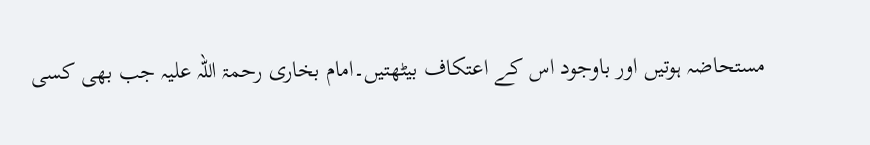مستحاضہ ہوتیں اور باوجود اس کے اعتکاف بیٹھتیں۔امام بخاری رحمۃ اللہ علیہ جب بھی کسی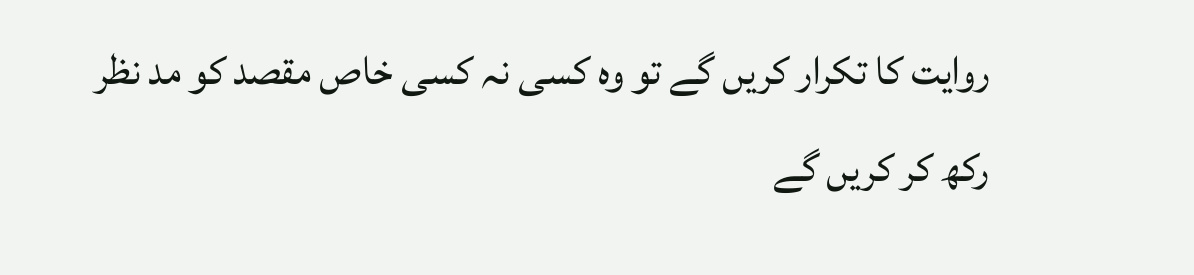روایت کا تکرار کریں گے تو وہ کسی نہ کسی خاص مقصد کو مد نظر رکھ کر کریں گے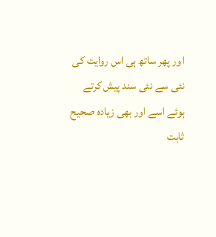اور پھر ساتھ ہی اس روایت کی نئی سے نئی سند پیش کرتے ہوئے اسے اور بھی زیادہ صحیح ثابت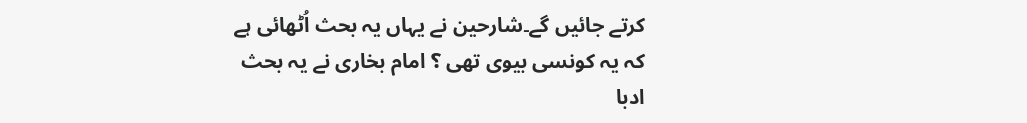کرتے جائیں گے۔شارحین نے یہاں یہ بحث اُٹھائی ہے کہ یہ کونسی بیوی تھی ؟ امام بخاری نے یہ بحث ادبا